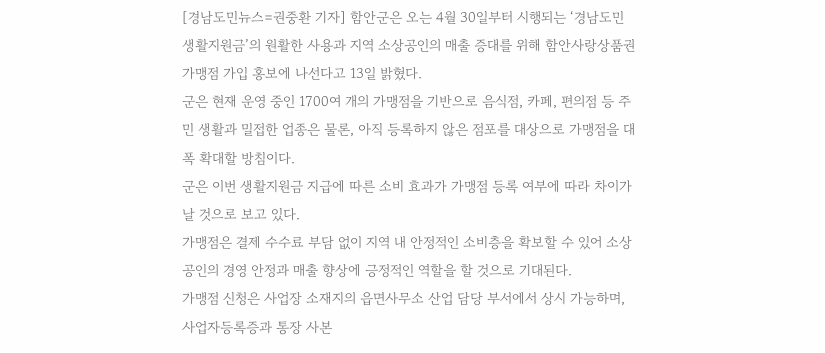[경남도민뉴스=권중환 기자] 함안군은 오는 4월 30일부터 시행되는 ‘경남도민 생활지원금’의 원활한 사용과 지역 소상공인의 매출 증대를 위해 함안사랑상품권 가맹점 가입 홍보에 나선다고 13일 밝혔다.
군은 현재 운영 중인 1700여 개의 가맹점을 기반으로 음식점, 카페, 편의점 등 주민 생활과 밀접한 업종은 물론, 아직 등록하지 않은 점포를 대상으로 가맹점을 대폭 확대할 방침이다.
군은 이번 생활지원금 지급에 따른 소비 효과가 가맹점 등록 여부에 따라 차이가 날 것으로 보고 있다.
가맹점은 결제 수수료 부담 없이 지역 내 안정적인 소비층을 확보할 수 있어 소상공인의 경영 안정과 매출 향상에 긍정적인 역할을 할 것으로 기대된다.
가맹점 신청은 사업장 소재지의 읍면사무소 산업 담당 부서에서 상시 가능하며, 사업자등록증과 통장 사본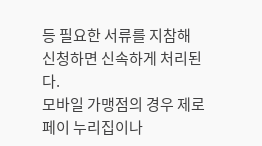등 필요한 서류를 지참해 신청하면 신속하게 처리된다.
모바일 가맹점의 경우 제로페이 누리집이나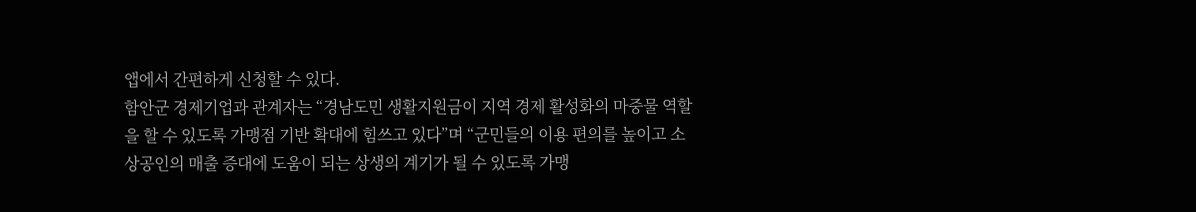앱에서 간편하게 신청할 수 있다.
함안군 경제기업과 관계자는 “경남도민 생활지원금이 지역 경제 활성화의 마중물 역할을 할 수 있도록 가맹점 기반 확대에 힘쓰고 있다”며 “군민들의 이용 편의를 높이고 소상공인의 매출 증대에 도움이 되는 상생의 계기가 될 수 있도록 가맹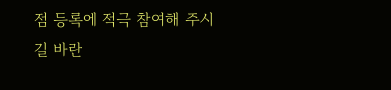점 등록에 적극 참여해 주시길 바란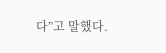다”고 말했다.